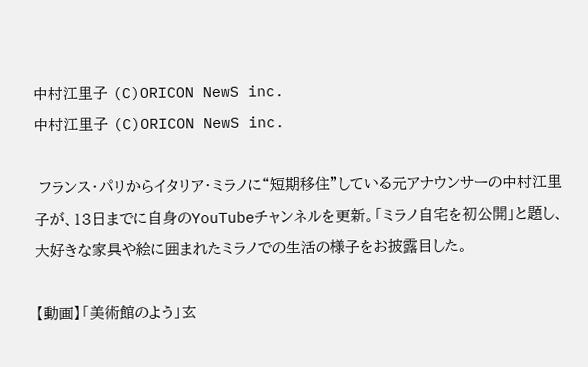中村江里子 (C)ORICON NewS inc.
中村江里子 (C)ORICON NewS inc.

 フランス・パリからイタリア・ミラノに“短期移住”している元アナウンサーの中村江里子が、13日までに自身のYouTubeチャンネルを更新。「ミラノ自宅を初公開」と題し、大好きな家具や絵に囲まれたミラノでの生活の様子をお披露目した。

【動画】「美術館のよう」玄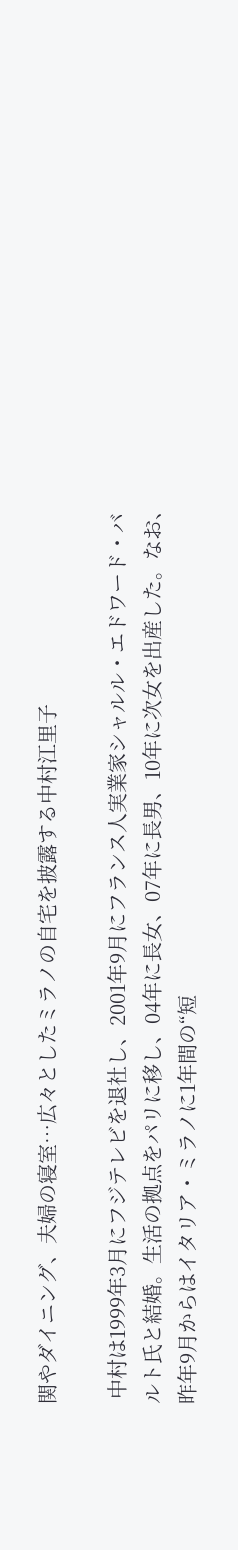関やダイニング、夫婦の寝室…広々としたミラノの自宅を披露する中村江里子

 中村は1999年3月にフジテレビを退社し、2001年9月にフランス人実業家シャルル・エドワード・バルト氏と結婚。生活の拠点をパリに移し、04年に長女、07年に長男、10年に次女を出産した。なお、昨年9月からはイタリア・ミラノに1年間の“短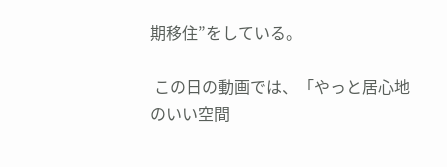期移住”をしている。

 この日の動画では、「やっと居心地のいい空間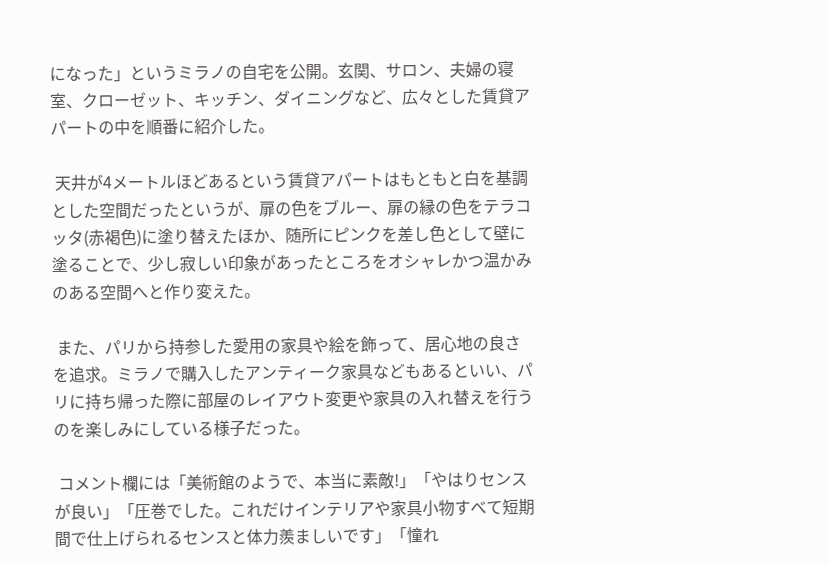になった」というミラノの自宅を公開。玄関、サロン、夫婦の寝室、クローゼット、キッチン、ダイニングなど、広々とした賃貸アパートの中を順番に紹介した。

 天井が4メートルほどあるという賃貸アパートはもともと白を基調とした空間だったというが、扉の色をブルー、扉の縁の色をテラコッタ(赤褐色)に塗り替えたほか、随所にピンクを差し色として壁に塗ることで、少し寂しい印象があったところをオシャレかつ温かみのある空間へと作り変えた。

 また、パリから持参した愛用の家具や絵を飾って、居心地の良さを追求。ミラノで購入したアンティーク家具などもあるといい、パリに持ち帰った際に部屋のレイアウト変更や家具の入れ替えを行うのを楽しみにしている様子だった。

 コメント欄には「美術館のようで、本当に素敵!」「やはりセンスが良い」「圧巻でした。これだけインテリアや家具小物すべて短期間で仕上げられるセンスと体力羨ましいです」「憧れ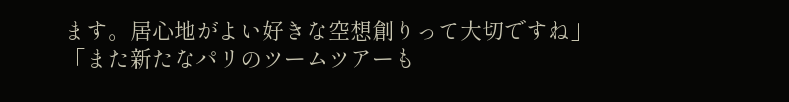ます。居心地がよい好きな空想創りって大切ですね」「また新たなパリのツームツアーも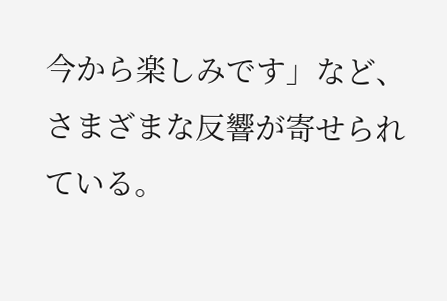今から楽しみです」など、さまざまな反響が寄せられている。